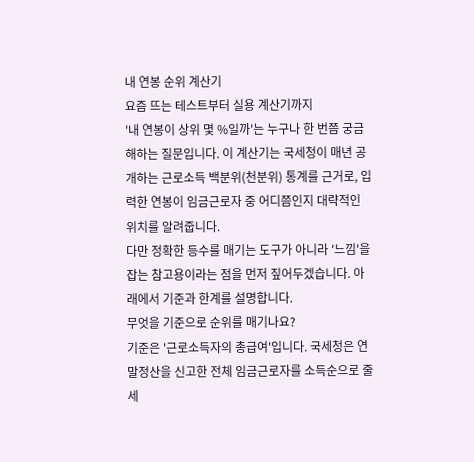내 연봉 순위 계산기
요즘 뜨는 테스트부터 실용 계산기까지
'내 연봉이 상위 몇 %일까'는 누구나 한 번쯤 궁금해하는 질문입니다. 이 계산기는 국세청이 매년 공개하는 근로소득 백분위(천분위) 통계를 근거로, 입력한 연봉이 임금근로자 중 어디쯤인지 대략적인 위치를 알려줍니다.
다만 정확한 등수를 매기는 도구가 아니라 '느낌'을 잡는 참고용이라는 점을 먼저 짚어두겠습니다. 아래에서 기준과 한계를 설명합니다.
무엇을 기준으로 순위를 매기나요?
기준은 '근로소득자의 총급여'입니다. 국세청은 연말정산을 신고한 전체 임금근로자를 소득순으로 줄 세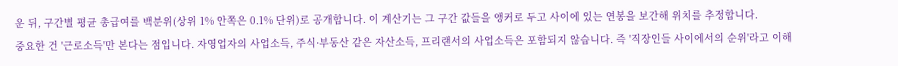운 뒤, 구간별 평균 총급여를 백분위(상위 1% 안쪽은 0.1% 단위)로 공개합니다. 이 계산기는 그 구간 값들을 앵커로 두고 사이에 있는 연봉을 보간해 위치를 추정합니다.
중요한 건 '근로소득'만 본다는 점입니다. 자영업자의 사업소득, 주식·부동산 같은 자산소득, 프리랜서의 사업소득은 포함되지 않습니다. 즉 '직장인들 사이에서의 순위'라고 이해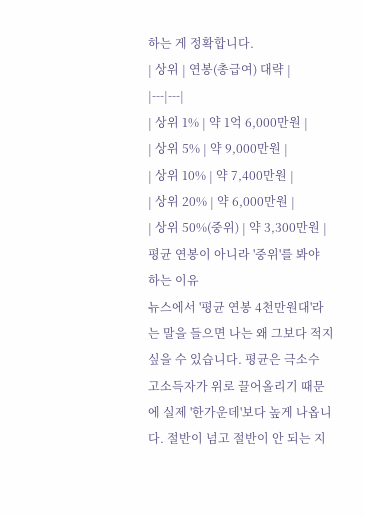하는 게 정확합니다.
| 상위 | 연봉(총급여) 대략 |
|---|---|
| 상위 1% | 약 1억 6,000만원 |
| 상위 5% | 약 9,000만원 |
| 상위 10% | 약 7,400만원 |
| 상위 20% | 약 6,000만원 |
| 상위 50%(중위) | 약 3,300만원 |
평균 연봉이 아니라 '중위'를 봐야 하는 이유
뉴스에서 '평균 연봉 4천만원대'라는 말을 들으면 나는 왜 그보다 적지 싶을 수 있습니다. 평균은 극소수 고소득자가 위로 끌어올리기 때문에 실제 '한가운데'보다 높게 나옵니다. 절반이 넘고 절반이 안 되는 지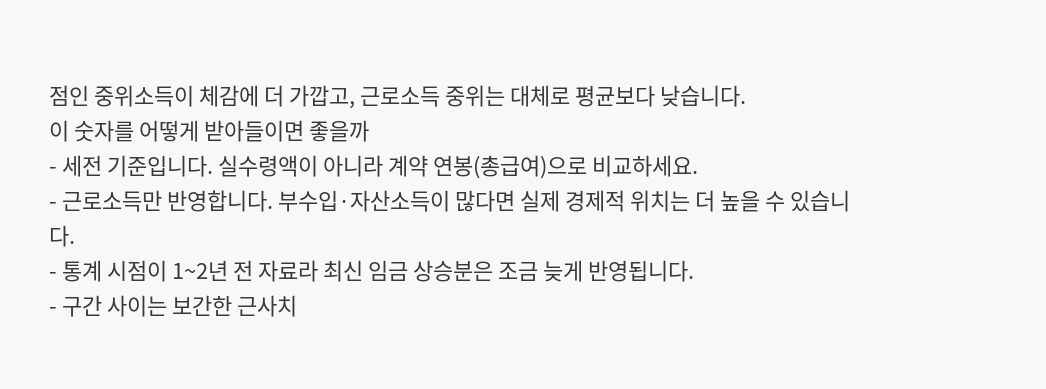점인 중위소득이 체감에 더 가깝고, 근로소득 중위는 대체로 평균보다 낮습니다.
이 숫자를 어떻게 받아들이면 좋을까
- 세전 기준입니다. 실수령액이 아니라 계약 연봉(총급여)으로 비교하세요.
- 근로소득만 반영합니다. 부수입·자산소득이 많다면 실제 경제적 위치는 더 높을 수 있습니다.
- 통계 시점이 1~2년 전 자료라 최신 임금 상승분은 조금 늦게 반영됩니다.
- 구간 사이는 보간한 근사치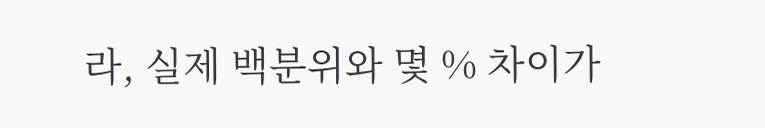라, 실제 백분위와 몇 % 차이가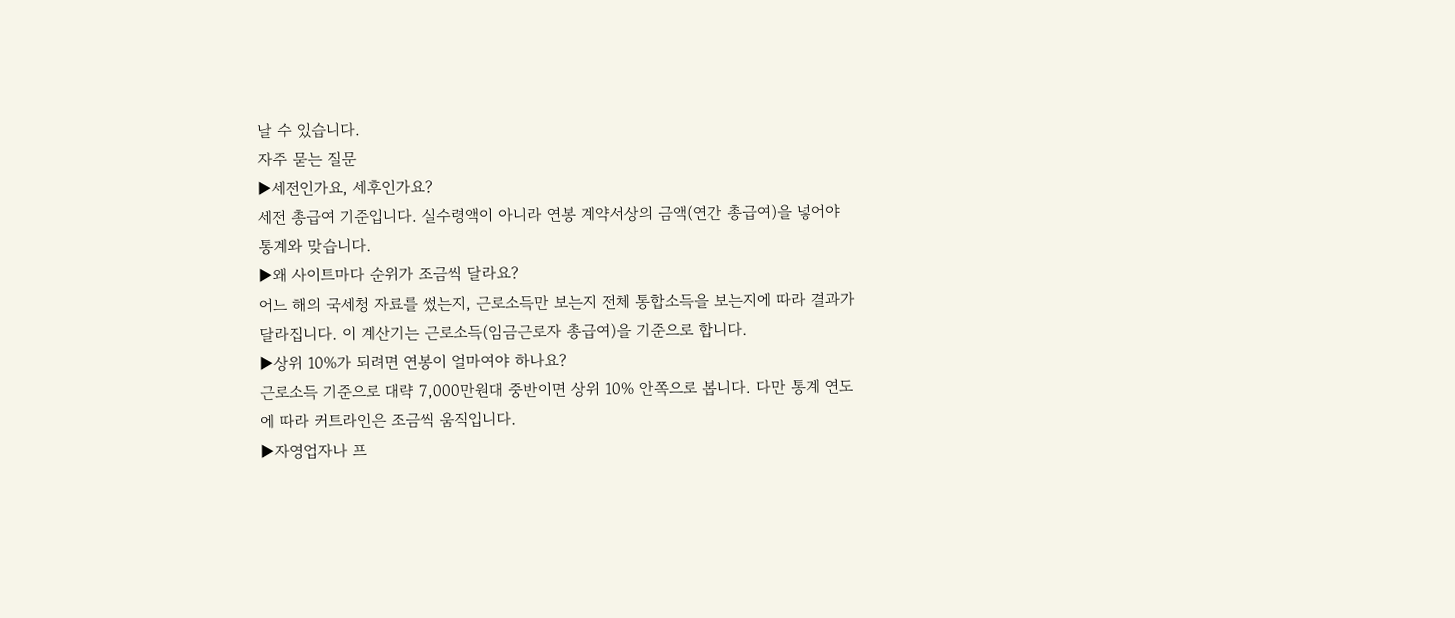날 수 있습니다.
자주 묻는 질문
▶세전인가요, 세후인가요?
세전 총급여 기준입니다. 실수령액이 아니라 연봉 계약서상의 금액(연간 총급여)을 넣어야 통계와 맞습니다.
▶왜 사이트마다 순위가 조금씩 달라요?
어느 해의 국세청 자료를 썼는지, 근로소득만 보는지 전체 통합소득을 보는지에 따라 결과가 달라집니다. 이 계산기는 근로소득(임금근로자 총급여)을 기준으로 합니다.
▶상위 10%가 되려면 연봉이 얼마여야 하나요?
근로소득 기준으로 대략 7,000만원대 중반이면 상위 10% 안쪽으로 봅니다. 다만 통계 연도에 따라 커트라인은 조금씩 움직입니다.
▶자영업자나 프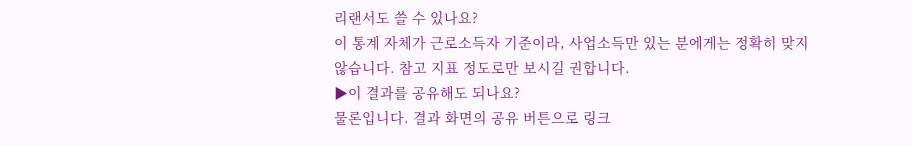리랜서도 쓸 수 있나요?
이 통계 자체가 근로소득자 기준이라, 사업소득만 있는 분에게는 정확히 맞지 않습니다. 참고 지표 정도로만 보시길 권합니다.
▶이 결과를 공유해도 되나요?
물론입니다. 결과 화면의 공유 버튼으로 링크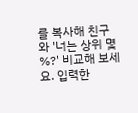를 복사해 친구와 '너는 상위 몇 %?' 비교해 보세요. 입력한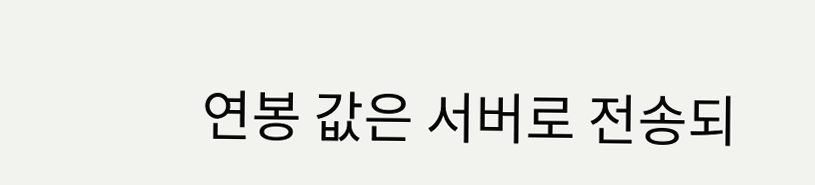연봉 값은 서버로 전송되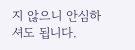지 않으니 안심하셔도 됩니다.